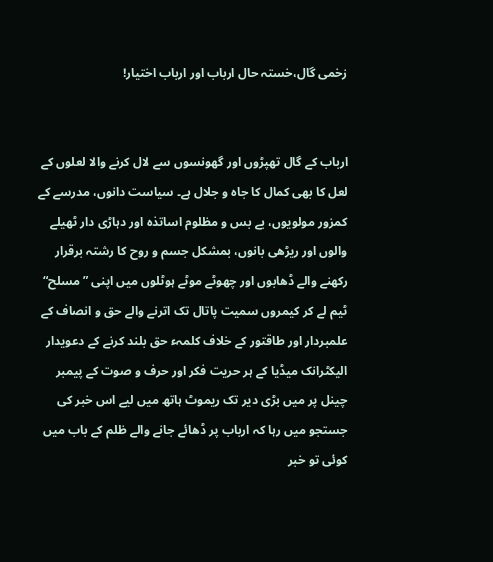زخمی گال،خستہ حال ارباب اور ارباب اختیار!


ارباب کے گال تھپڑوں اور گھونسوں سے لال کرنے والا لعلوں کے لعل کا بھی کمال کا جاہ و جلال ہے۔ سیاست دانوں، مدرسے کے کمزور مولویوں، بے بس و مظلوم اساتذہ اور دہاڑی دار ٹھیلے والوں اور ریڑھی بانوں، بمشکل جسم و روح کا رشتہ برقرار رکھنے والے ڈھابوں اور چھوٹے موٹے ہوٹلوں میں اپنی ”مسلح“ ٹیم لے کر کیمروں سمیت پاتال تک اترنے والے حق و انصاف کے علمبردار اور طاقتور کے خلاف کلمہء حق بلند کرنے کے دعویدار الیکٹرانک میڈیا کے ہر حریت فکر اور حرف و صوت کے پیمبر چینل پر میں بڑی دیر تک ریموٹ ہاتھ میں لیے اس خبر کی جستجو میں رہا کہ ارباب پر ڈھائے جانے والے ظلم کے باب میں کوئی تو خبر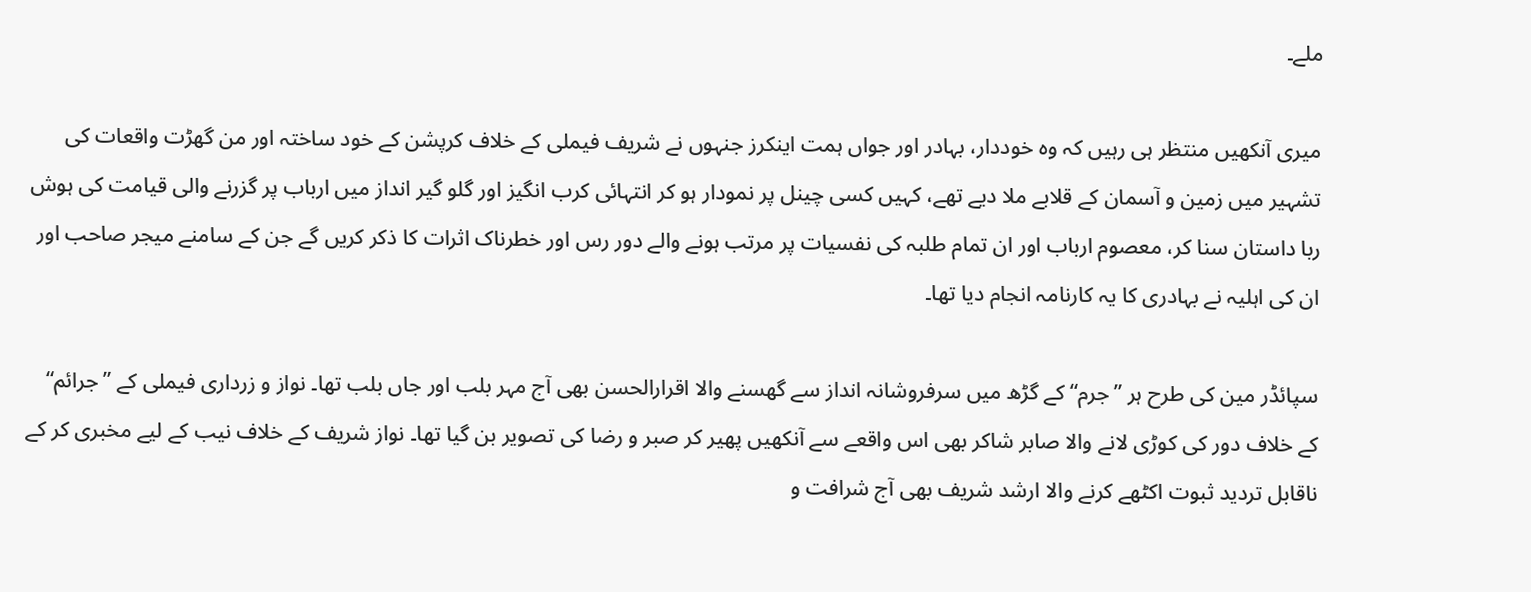ملے۔

میری آنکھیں منتظر ہی رہیں کہ وہ خوددار، بہادر اور جواں ہمت اینکرز جنہوں نے شریف فیملی کے خلاف کرپشن کے خود ساختہ اور من گھڑت واقعات کی تشہیر میں زمین و آسمان کے قلابے ملا دیے تھے، کہیں کسی چینل پر نمودار ہو کر انتہائی کرب انگیز اور گلو گیر انداز میں ارباب پر گزرنے والی قیامت کی ہوش ربا داستان سنا کر، معصوم ارباب اور ان تمام طلبہ کی نفسیات پر مرتب ہونے والے دور رس اور خطرناک اثرات کا ذکر کریں گے جن کے سامنے میجر صاحب اور ان کی اہلیہ نے بہادری کا یہ کارنامہ انجام دیا تھا۔

سپائڈر مین کی طرح ہر ”جرم“ کے گڑھ میں سرفروشانہ انداز سے گھسنے والا اقرارالحسن بھی آج مہر بلب اور جاں بلب تھا۔ نواز و زرداری فیملی کے ”جرائم“ کے خلاف دور کی کوڑی لانے والا صابر شاکر بھی اس واقعے سے آنکھیں پھیر کر صبر و رضا کی تصویر بن گیا تھا۔ نواز شریف کے خلاف نیب کے لیے مخبری کر کے ناقابل تردید ثبوت اکٹھے کرنے والا ارشد شریف بھی آج شرافت و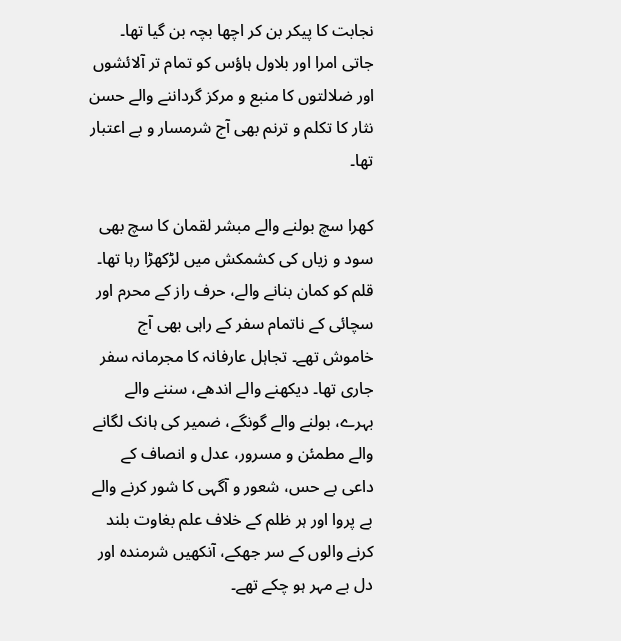نجابت کا پیکر بن کر اچھا بچہ بن گیا تھا۔ جاتی امرا اور بلاول ہاؤس کو تمام تر آلائشوں اور ضلالتوں کا منبع و مرکز گرداننے والے حسن نثار کا تکلم و ترنم بھی آج شرمسار و بے اعتبار تھا۔

کھرا سچ بولنے والے مبشر لقمان کا سچ بھی سود و زیاں کی کشمکش میں لڑکھڑا رہا تھا۔ قلم کو کمان بنانے والے، حرف راز کے محرم اور سچائی کے ناتمام سفر کے راہی بھی آج خاموش تھے۔ تجاہل عارفانہ کا مجرمانہ سفر جاری تھا۔ دیکھنے والے اندھے، سننے والے بہرے، بولنے والے گونگے، ضمیر کی ہانک لگانے والے مطمئن و مسرور، عدل و انصاف کے داعی بے حس، شعور و آگہی کا شور کرنے والے بے پروا اور ہر ظلم کے خلاف علم بغاوت بلند کرنے والوں کے سر جھکے، آنکھیں شرمندہ اور دل بے مہر ہو چکے تھے۔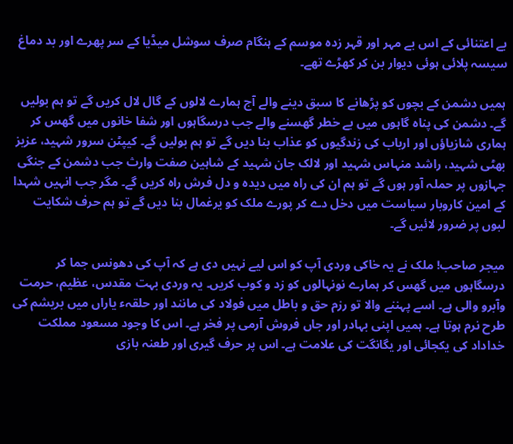بے اعتنائی کے اس بے مہر اور قہر زدہ موسم کے ہنگام صرف سوشل میڈیا کے سر پھرے اور بد دماغ سیسہ پلائی ہوئی دیوار بن کر کھڑے تھے۔

ہمیں دشمن کے بچوں کو پڑھانے کا سبق دینے والے آج ہمارے لالوں کے گال لال کریں گے تو ہم بولیں گے۔ دشمن کی پناہ گاہوں میں بے خطر گھسنے والے جب درسگاہوں اور شفا خانوں میں گھس کر ہماری شازیاؤں اور ارباب کی زندگیوں کو عذاب بنا دیں گے تو ہم بولیں گے۔ کیپٹن سرور شہید، عزیز بھٹی شہید، راشد منہاس شہید اور لالک جان شہید کے شاہین صفت وارث جب دشمن کے جنگی جہازوں پر حملہ آور ہوں گے تو ہم ان کی راہ میں دیدہ و دل فرش راہ کریں گے۔ مگر جب انہیں شہدا کے امین کاروبار سیاست میں دخل دے کر پورے ملک کو یرغمال بنا دیں گے تو ہم حرف شکایت لبوں پر ضرور لائیں گے۔

میجر صاحب! ملک نے یہ خاکی وردی آپ کو اس لیے نہیں دی ہے کہ آپ کی دھونس جما کر درسگاہوں میں گھس کر ہمارے نونہالوں کو زد و کوب کریں۔ یہ وردی بہت مقدس، عظیم، حرمت وآبرو والی ہے۔ اسے پہننے والا تو رزم حق و باطل میں فولاد کی مانند اور حلقہء یاراں میں بریشم کی طرح نرم ہوتا ہے۔ ہمیں اپنی بہادر اور جاں فروش آرمی پر فخر ہے۔ اس کا وجود مسعود مملکت خداداد کی یکجائی اور یگانگت کی علامت ہے۔ اس پر حرف گیری اور طعنہ بازی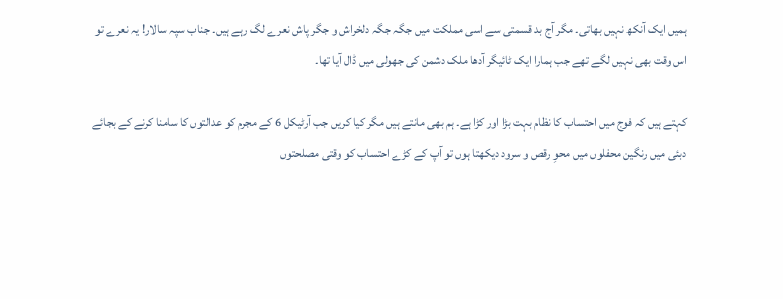ہمیں ایک آنکھ نہیں بھاتی۔ مگر آج بد قسمتی سے اسی مملکت میں جگہ جگہ دلخراش و جگر پاش نعرے لگ رہے ہیں۔ جناب سپہ سالار! یہ نعرے تو اس وقت بھی نہیں لگے تھے جب ہمارا ایک ٹائیگر آدھا ملک دشمن کی جھولی میں ڈال آیا تھا۔

کہتے ہیں کہ فوج میں احتساب کا نظام بہت بڑا اور کڑا ہے۔ ہم بھی مانتے ہیں مگر کیا کریں جب آرٹیکل 6 کے مجرم کو عدالتوں کا سامنا کرنے کے بجائے دبئی میں رنگین محفلوں میں محوِ رقص و سرود دیکھتا ہوں تو آپ کے کڑے احتساب کو وقتی مصلحتوں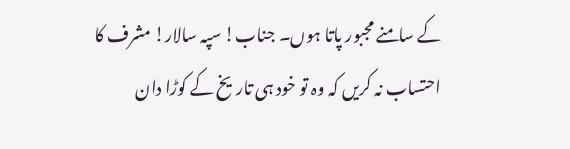کے سامنے مجبور پاتا ہوں۔ جناب! سپہ سالار! مشرف کا احتساب نہ کریں کہ وہ تو خود ہی تاریخ کے کوڑا دان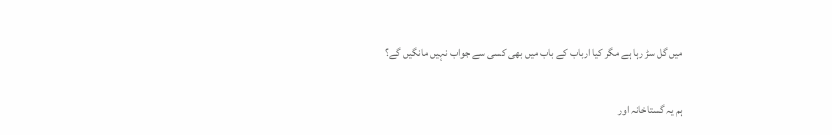میں گل سڑ رہا ہے مگر کیا ارباب کے باب میں بھی کسی سے جواب نہیں مانگیں گے؟

ہم یہ گستاخانہ اور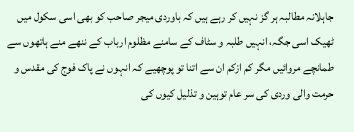جاہلانہ مطالبہ ہر گز نہیں کر رہے ہیں کہ باوردی میجر صاحب کو بھی اسی سکول میں ٹھیک اسی جگہ، انہیں طلبہ و سٹاف کے سامنے مظلوم ارباب کے ننھے منے ہاتھوں سے طمانچے مروائیں مگر کم ازکم ان سے اتنا تو پوچھیے کہ انہوں نے پاک فوج کی مقدس و حرمت والی وردی کی سر عام توہین و تذلیل کیوں کی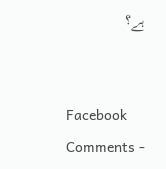ہے؟


Facebook Comments -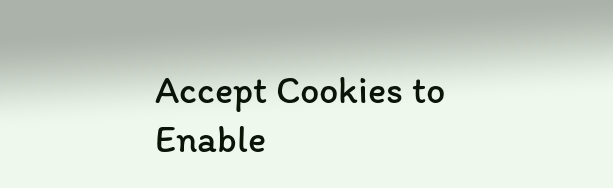Accept Cookies to Enable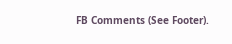FB Comments (See Footer).